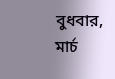বুধবার, মার্চ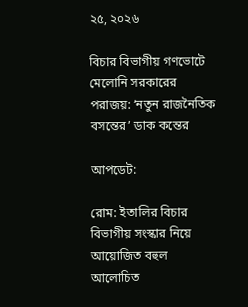২৫, ২০২৬

বিচার বিভাগীয় গণভোটে মেলোনি সরকারের পরাজয়: ‘নতুন রাজনৈতিক বসন্তের’ ডাক কন্তের

আপডেট:

রোম: ইতালির বিচার বিভাগীয় সংস্কার নিয়ে আয়োজিত বহুল আলোচিত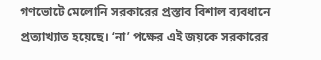গণভোটে মেলোনি সরকারের প্রস্তাব বিশাল ব্যবধানে প্রত্যাখ্যাত হয়েছে। ‘না’ পক্ষের এই জয়কে সরকারের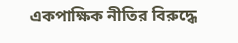একপাক্ষিক নীতির বিরুদ্ধে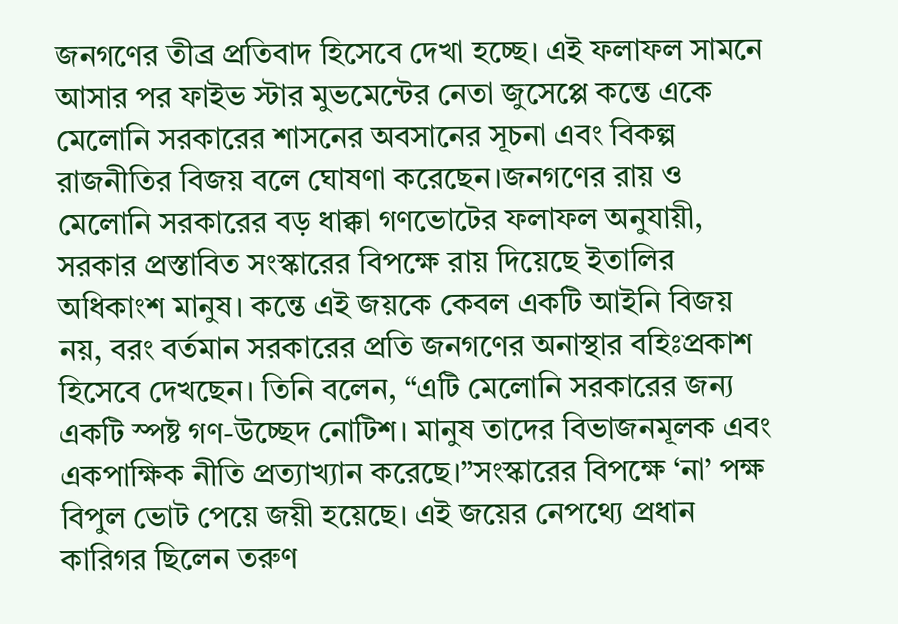জনগণের তীব্র প্রতিবাদ হিসেবে দেখা হচ্ছে। এই ফলাফল সামনে আসার পর ফাইভ স্টার মুভমেন্টের নেতা জুসেপ্পে কন্তে একে মেলোনি সরকারের শাসনের অবসানের সূচনা এবং বিকল্প রাজনীতির বিজয় বলে ঘোষণা করেছেন।জনগণের রায় ও মেলোনি সরকারের বড় ধাক্কা গণভোটের ফলাফল অনুযায়ী, সরকার প্রস্তাবিত সংস্কারের বিপক্ষে রায় দিয়েছে ইতালির অধিকাংশ মানুষ। কন্তে এই জয়কে কেবল একটি আইনি বিজয় নয়, বরং বর্তমান সরকারের প্রতি জনগণের অনাস্থার বহিঃপ্রকাশ হিসেবে দেখছেন। তিনি বলেন, “এটি মেলোনি সরকারের জন্য একটি স্পষ্ট গণ-উচ্ছেদ নোটিশ। মানুষ তাদের বিভাজনমূলক এবং একপাক্ষিক নীতি প্রত্যাখ্যান করেছে।”সংস্কারের বিপক্ষে ‘না’ পক্ষ বিপুল ভোট পেয়ে জয়ী হয়েছে। এই জয়ের নেপথ্যে প্রধান কারিগর ছিলেন তরুণ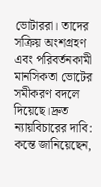ভোটাররা। তাদের সক্রিয় অংশগ্রহণ এবং পরিবর্তনকামী মানসিকতা ভোটের সমীকরণ বদলে দিয়েছে।দ্রুত ন্যায়বিচারের দাবি: কন্তে জানিয়েছেন,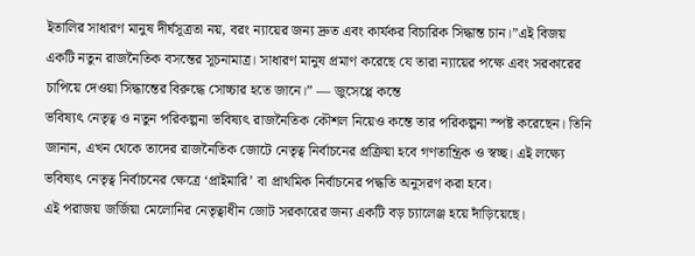ইতালির সাধারণ মানুষ দীর্ঘসূত্রতা নয়, বরং ন্যায়ের জন্য দ্রুত এবং কার্যকর বিচারিক সিদ্ধান্ত চান।”এই বিজয় একটি নতুন রাজনৈতিক বসন্তের সূচনামাত্র। সাধারণ মানুষ প্রমাণ করেছে যে তারা ন্যায়ের পক্ষে এবং সরকারের চাপিয়ে দেওয়া সিদ্ধান্তের বিরুদ্ধে সোচ্চার হতে জানে।” — জুসেপ্পে কন্তে
ভবিষ্যৎ নেতৃত্ব ও নতুন পরিকল্পনা ভবিষ্যৎ রাজনৈতিক কৌশল নিয়েও কন্তে তার পরিকল্পনা স্পষ্ট করেছেন। তিনি জানান, এখন থেকে তাদের রাজনৈতিক জোটে নেতৃত্ব নির্বাচনের প্রক্রিয়া হবে গণতান্ত্রিক ও স্বচ্ছ। এই লক্ষ্যে ভবিষ্যৎ নেতৃত্ব নির্বাচনের ক্ষেত্রে ‘প্রাইমারি’ বা প্রাথমিক নির্বাচনের পদ্ধতি অনুসরণ করা হবে।
এই পরাজয় জর্জিয়া মেলোনির নেতৃত্বাধীন জোট সরকারের জন্য একটি বড় চ্যালেঞ্জ হয়ে দাঁড়িয়েছে।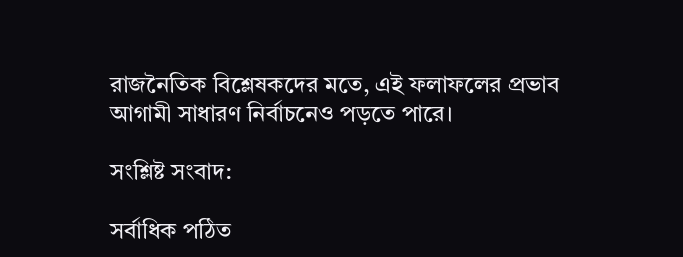রাজনৈতিক বিশ্লেষকদের মতে, এই ফলাফলের প্রভাব আগামী সাধারণ নির্বাচনেও পড়তে পারে।

সংশ্লিষ্ট সংবাদ:

সর্বাধিক পঠিত